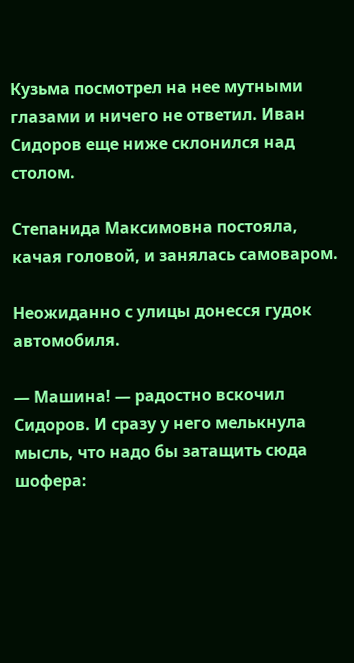Кузьма посмотрел на нее мутными глазами и ничего не ответил. Иван Сидоров еще ниже склонился над столом.

Степанида Максимовна постояла, качая головой, и занялась самоваром.

Неожиданно с улицы донесся гудок автомобиля.

— Машина! — радостно вскочил Сидоров. И сразу у него мелькнула мысль, что надо бы затащить сюда шофера: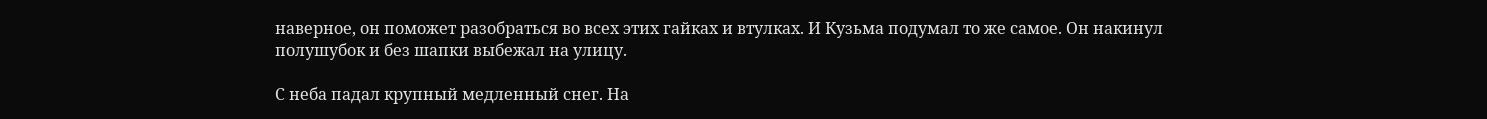наверное, он поможет разобраться во всех этих гайках и втулках. И Кузьма подумал то же самое. Он накинул полушубок и без шапки выбежал на улицу.

С неба падал крупный медленный снег. На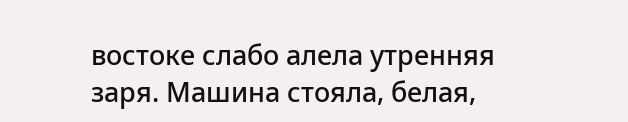востоке слабо алела утренняя заря. Машина стояла, белая,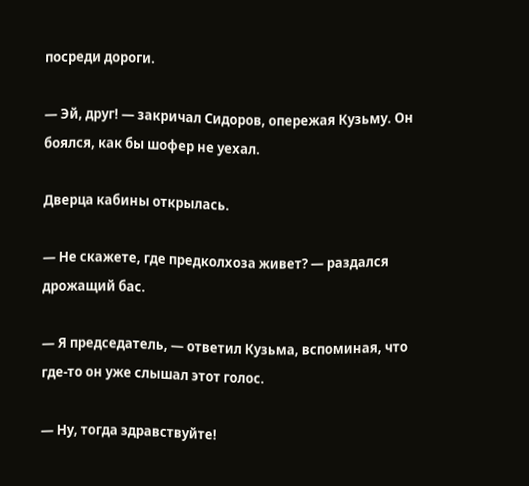посреди дороги.

— Эй, друг! — закричал Сидоров, опережая Кузьму. Он боялся, как бы шофер не уехал.

Дверца кабины открылась.

— Не скажете, где предколхоза живет? — раздался дрожащий бас.

— Я председатель, — ответил Кузьма, вспоминая, что где-то он уже слышал этот голос.

— Ну, тогда здравствуйте!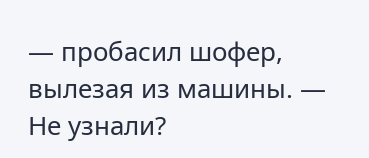— пробасил шофер, вылезая из машины. — Не узнали?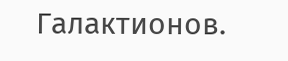Галактионов.